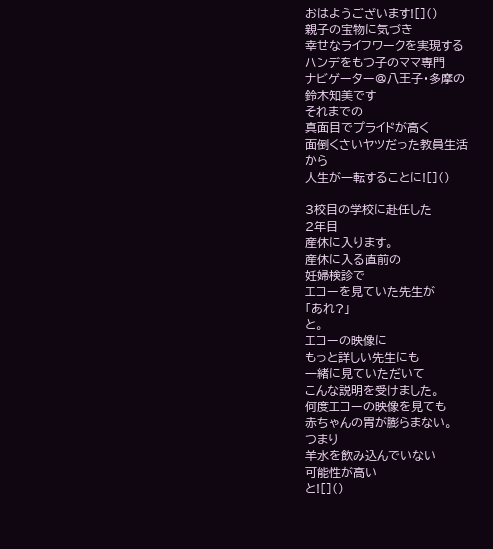おはようございます![]()
親子の宝物に気づき
幸せなライフワークを実現する
ハンデをもつ子のママ専門
ナビゲーター@八王子・多摩の
鈴木知美です
それまでの
真面目でプライドが高く
面倒くさいヤツだった教員生活
から
人生が一転することに![]()

3校目の学校に赴任した
2年目
産休に入ります。
産休に入る直前の
妊婦検診で
エコーを見ていた先生が
「あれ?」
と。
エコーの映像に
もっと詳しい先生にも
一緒に見ていただいて
こんな説明を受けました。
何度エコーの映像を見ても
赤ちゃんの胃が膨らまない。
つまり
羊水を飲み込んでいない
可能性が高い
と![]()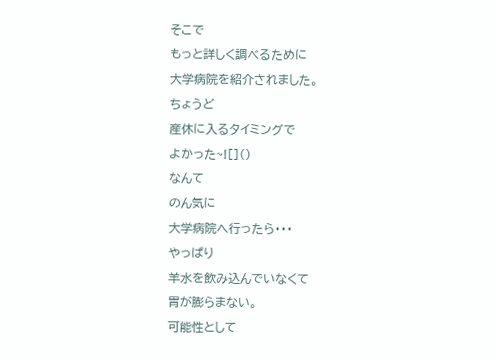そこで
もっと詳しく調べるために
大学病院を紹介されました。
ちょうど
産休に入るタイミングで
よかった~![]()
なんて
のん気に
大学病院へ行ったら・・・
やっぱり
羊水を飲み込んでいなくて
胃が膨らまない。
可能性として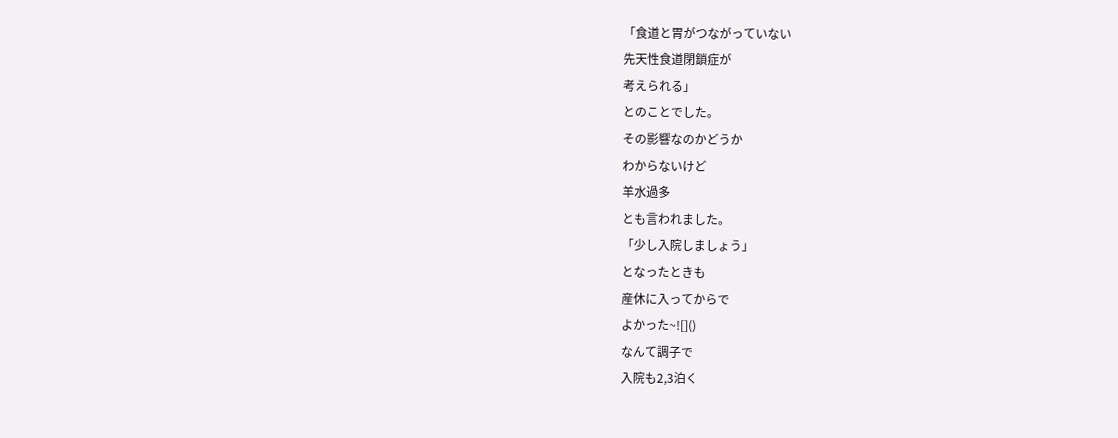「食道と胃がつながっていない
先天性食道閉鎖症が
考えられる」
とのことでした。
その影響なのかどうか
わからないけど
羊水過多
とも言われました。
「少し入院しましょう」
となったときも
産休に入ってからで
よかった~![]()
なんて調子で
入院も2,3泊く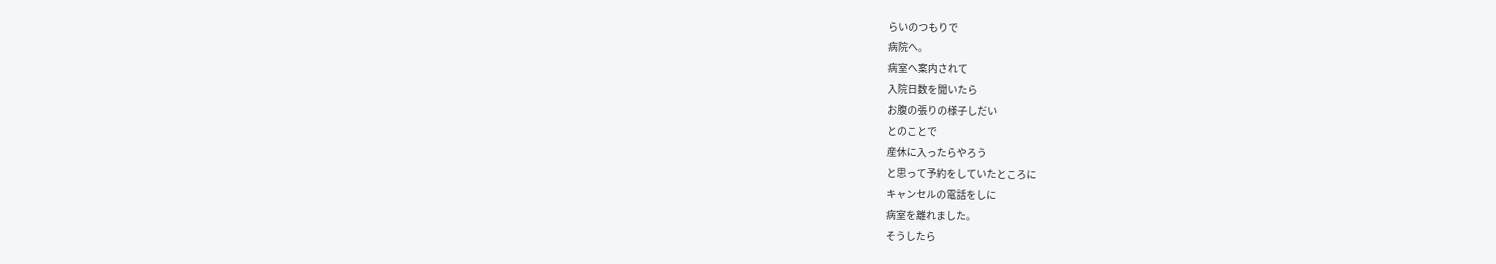らいのつもりで
病院へ。
病室へ案内されて
入院日数を聞いたら
お腹の張りの様子しだい
とのことで
産休に入ったらやろう
と思って予約をしていたところに
キャンセルの電話をしに
病室を離れました。
そうしたら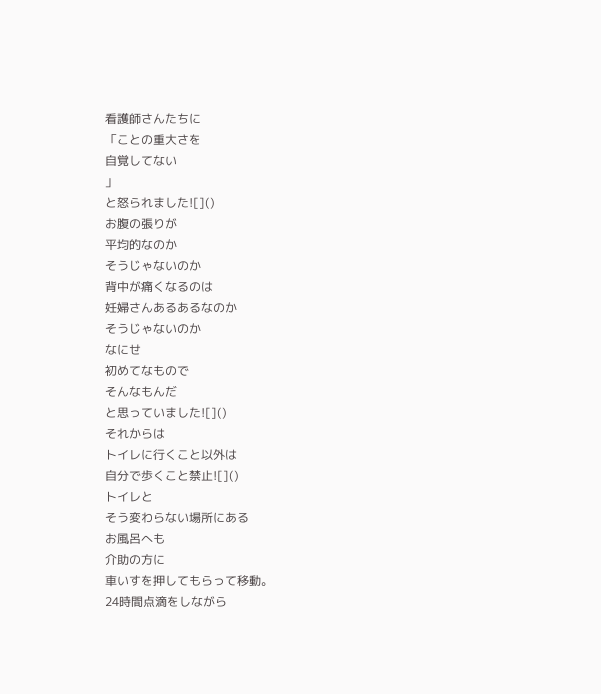看護師さんたちに
「ことの重大さを
自覚してない
」
と怒られました![]()
お腹の張りが
平均的なのか
そうじゃないのか
背中が痛くなるのは
妊婦さんあるあるなのか
そうじゃないのか
なにせ
初めてなもので
そんなもんだ
と思っていました![]()
それからは
トイレに行くこと以外は
自分で歩くこと禁止![]()
トイレと
そう変わらない場所にある
お風呂へも
介助の方に
車いすを押してもらって移動。
24時間点滴をしながら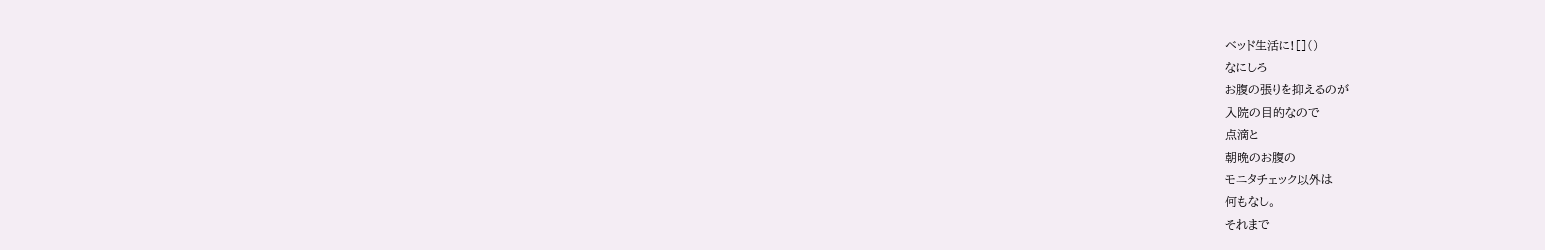ベッド生活に![]()
なにしろ
お腹の張りを抑えるのが
入院の目的なので
点滴と
朝晩のお腹の
モニタチェック以外は
何もなし。
それまで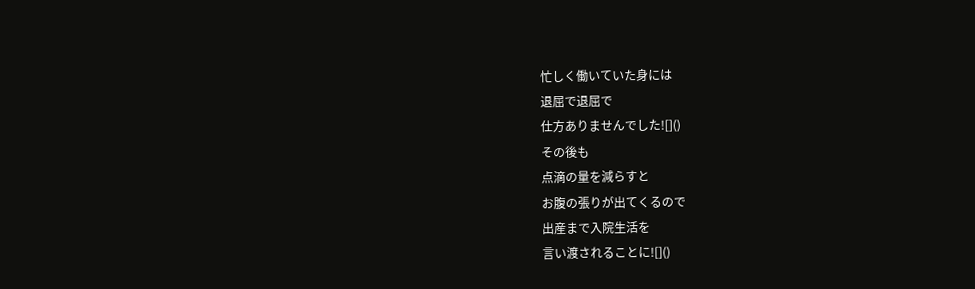忙しく働いていた身には
退屈で退屈で
仕方ありませんでした![]()
その後も
点滴の量を減らすと
お腹の張りが出てくるので
出産まで入院生活を
言い渡されることに![]()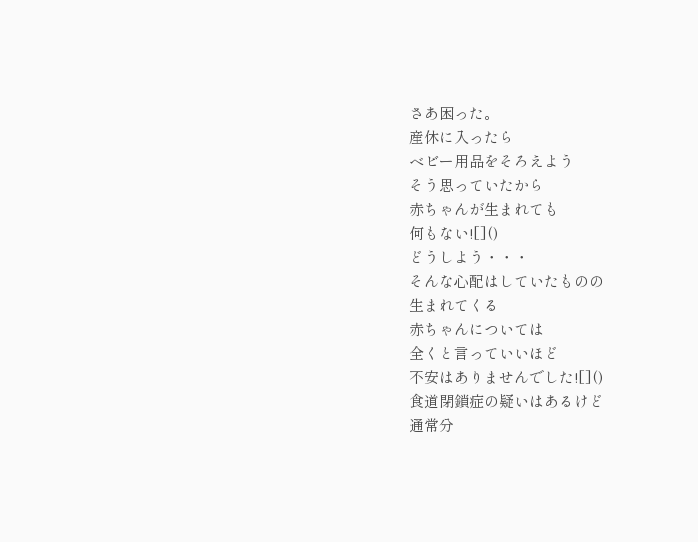さあ困った。
産休に入ったら
ベビー用品をそろえよう
そう思っていたから
赤ちゃんが生まれても
何もない![]()
どうしよう・・・
そんな心配はしていたものの
生まれてくる
赤ちゃんについては
全くと言っていいほど
不安はありませんでした![]()
食道閉鎖症の疑いはあるけど
通常分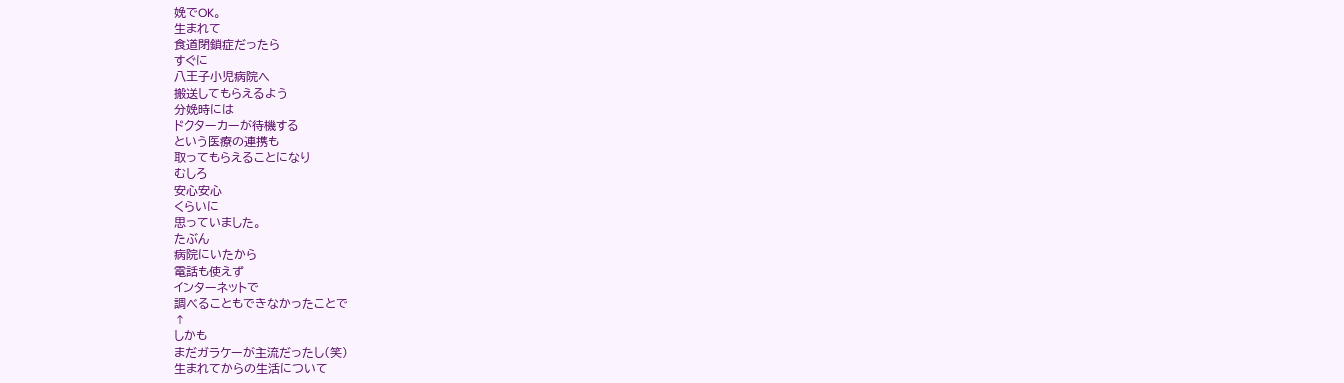娩でOK。
生まれて
食道閉鎖症だったら
すぐに
八王子小児病院へ
搬送してもらえるよう
分娩時には
ドクターカーが待機する
という医療の連携も
取ってもらえることになり
むしろ
安心安心
くらいに
思っていました。
たぶん
病院にいたから
電話も使えず
インターネットで
調べることもできなかったことで
↑
しかも
まだガラケーが主流だったし(笑)
生まれてからの生活について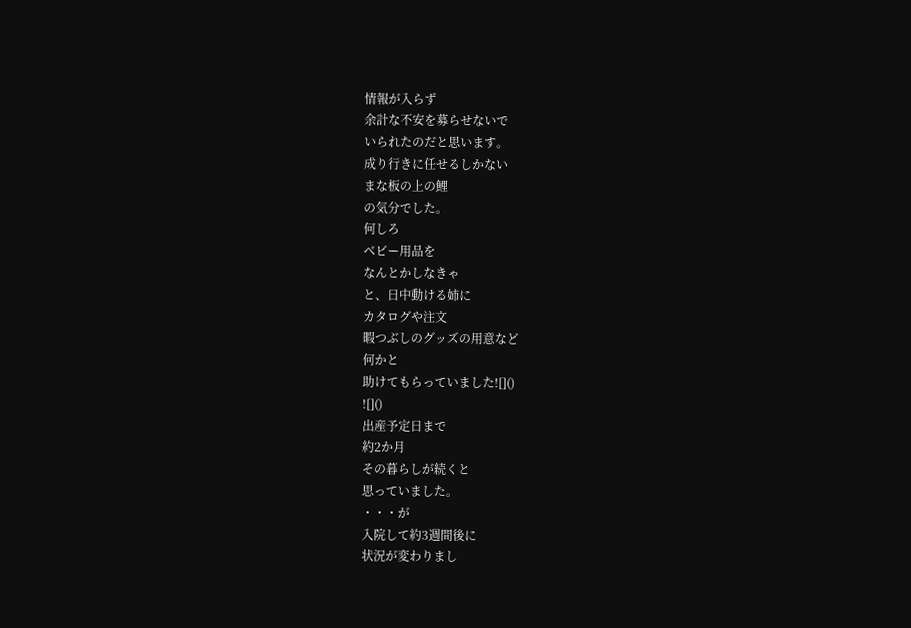情報が入らず
余計な不安を募らせないで
いられたのだと思います。
成り行きに任せるしかない
まな板の上の鯉
の気分でした。
何しろ
ベビー用品を
なんとかしなきゃ
と、日中動ける姉に
カタログや注文
暇つぶしのグッズの用意など
何かと
助けてもらっていました![]()
![]()
出産予定日まで
約2か月
その暮らしが続くと
思っていました。
・・・が
入院して約3週間後に
状況が変わりまし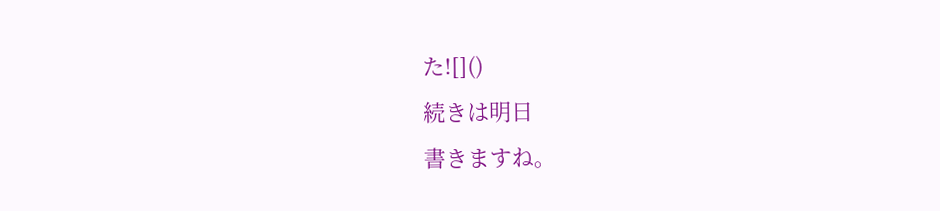た![]()
続きは明日
書きますね。